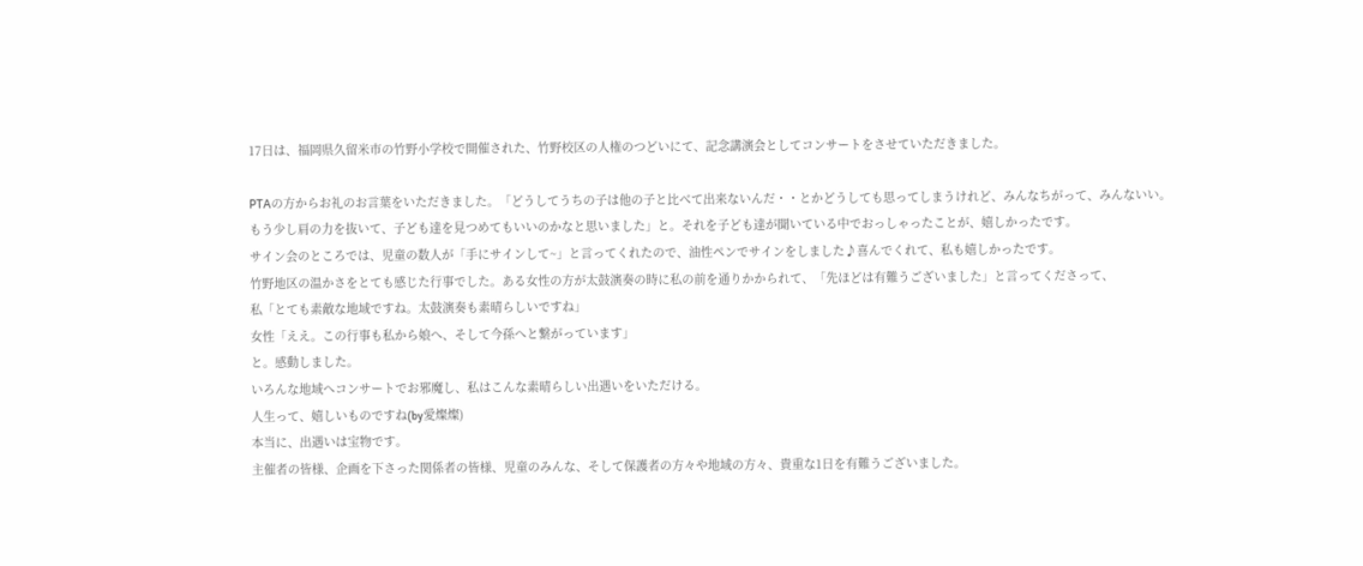17日は、福岡県久留米市の竹野小学校で開催された、竹野校区の人権のつどいにて、記念講演会としてコンサートをさせていただきました。

PTAの方からお礼のお言葉をいただきました。「どうしてうちの子は他の子と比べて出来ないんだ・・とかどうしても思ってしまうけれど、みんなちがって、みんないい。もう少し肩の力を抜いて、子ども達を見つめてもいいのかなと思いました」と。それを子ども達が聞いている中でおっしゃったことが、嬉しかったです。
サイン会のところでは、児童の数人が「手にサインして~」と言ってくれたので、油性ペンでサインをしました♪喜んでくれて、私も嬉しかったです。
竹野地区の温かさをとても感じた行事でした。ある女性の方が太鼓演奏の時に私の前を通りかかられて、「先ほどは有難うございました」と言ってくださって、
私「とても素敵な地域ですね。太鼓演奏も素晴らしいですね」
女性「ええ。この行事も私から娘へ、そして今孫へと繋がっています」
と。感動しました。
いろんな地域へコンサートでお邪魔し、私はこんな素晴らしい出遇いをいただける。
人生って、嬉しいものですね(by愛燦燦)
本当に、出遇いは宝物です。
主催者の皆様、企画を下さった関係者の皆様、児童のみんな、そして保護者の方々や地域の方々、貴重な1日を有難うございました。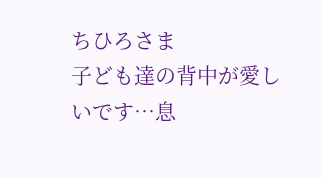ちひろさま
子ども達の背中が愛しいです…息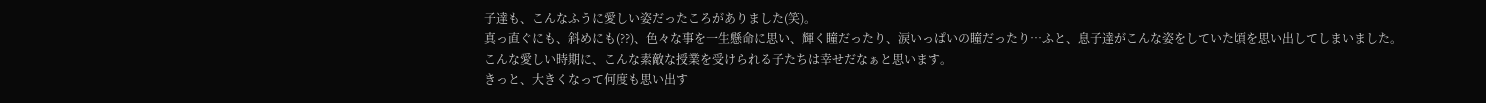子達も、こんなふうに愛しい姿だったころがありました(笑)。
真っ直ぐにも、斜めにも(??)、色々な事を一生懸命に思い、輝く瞳だったり、涙いっぱいの瞳だったり…ふと、息子達がこんな姿をしていた頃を思い出してしまいました。
こんな愛しい時期に、こんな素敵な授業を受けられる子たちは幸せだなぁと思います。
きっと、大きくなって何度も思い出す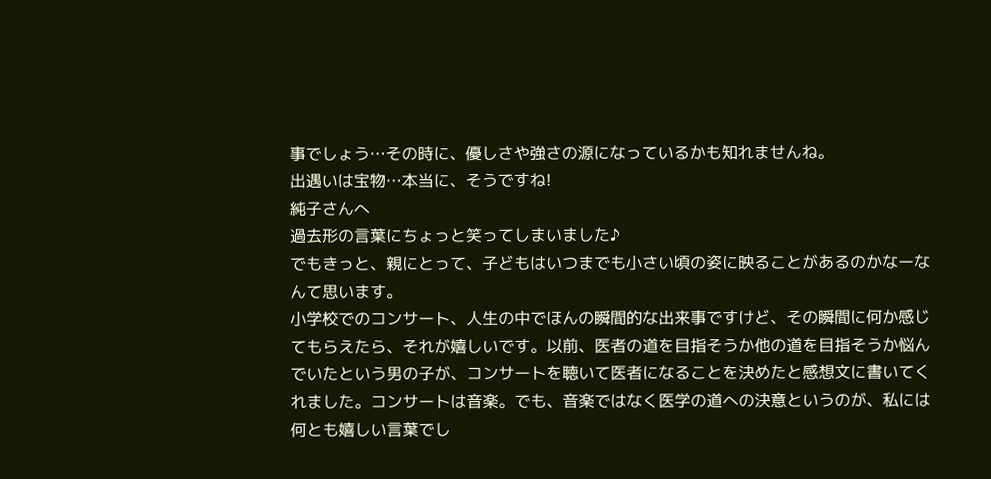事でしょう…その時に、優しさや強さの源になっているかも知れませんね。
出遇いは宝物…本当に、そうですね!
純子さんへ
過去形の言葉にちょっと笑ってしまいました♪
でもきっと、親にとって、子どもはいつまでも小さい頃の姿に映ることがあるのかなーなんて思います。
小学校でのコンサート、人生の中でほんの瞬間的な出来事ですけど、その瞬間に何か感じてもらえたら、それが嬉しいです。以前、医者の道を目指そうか他の道を目指そうか悩んでいたという男の子が、コンサートを聴いて医者になることを決めたと感想文に書いてくれました。コンサートは音楽。でも、音楽ではなく医学の道への決意というのが、私には何とも嬉しい言葉でし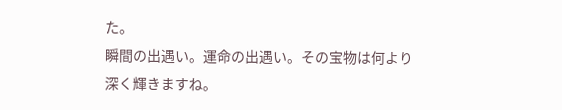た。
瞬間の出遇い。運命の出遇い。その宝物は何より深く輝きますね。